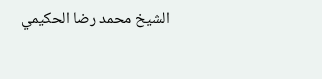الشيخ محمد رضا الحكيمي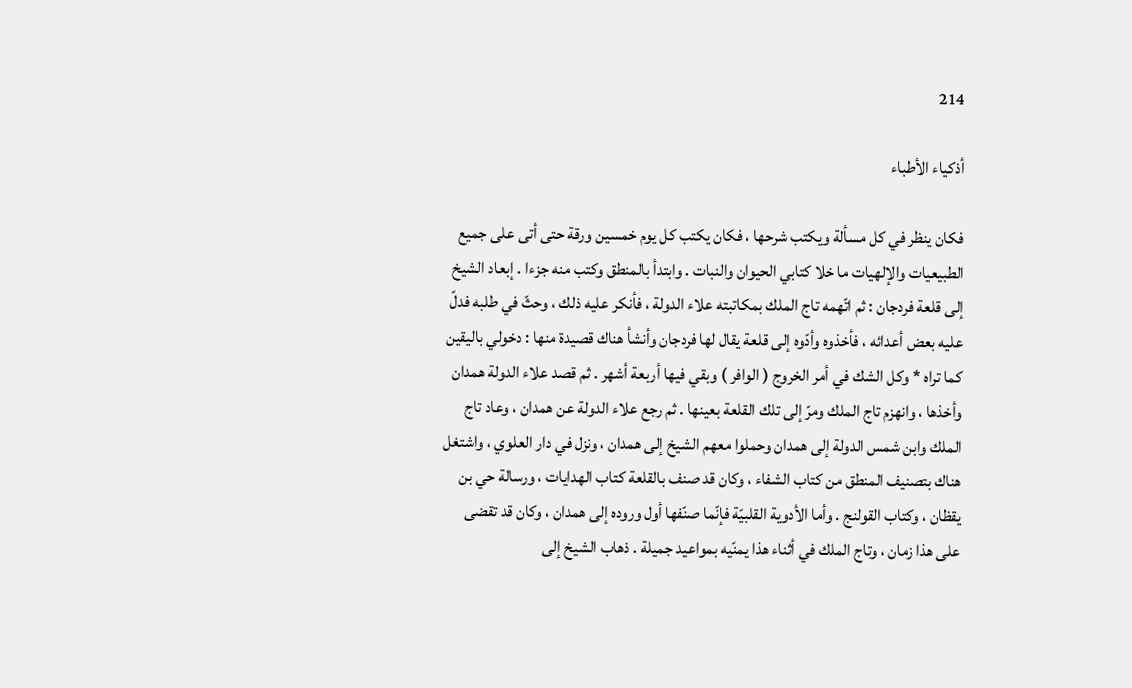214

أذكياء الأطباء

فكان ينظر في كل مسألة ويكتب شرحها ، فكان يكتب كل يوم خمسين ورقة حتى أتى على جميع الطبيعيات والإلهيات ما خلا كتابي الحيوان والنبات . وابتدأ بالمنطق وكتب منه جزءا . إبعاد الشيخ إلى قلعة فردجان : ثم اتّهمه تاج الملك بمكاتبته علاء الدولة ، فأنكر عليه ذلك ، وحثّ في طلبه فدلّ عليه بعض أعدائه ، فأخذوه وأدّوه إلى قلعة يقال لها فردجان وأنشأ هناك قصيدة منها : دخولي باليقين كما تراه * وكل الشك في أمر الخروج ( الوافر ) وبقي فيها أربعة أشهر . ثم قصد علاء الدولة همدان وأخذها ، وانهزم تاج الملك ومرّ إلى تلك القلعة بعينها . ثم رجع علاء الدولة عن همدان ، وعاد تاج الملك وابن شمس الدولة إلى همدان وحملوا معهم الشيخ إلى همدان ، ونزل في دار العلوي ، واشتغل هناك بتصنيف المنطق من كتاب الشفاء ، وكان قد صنف بالقلعة كتاب الهدايات ، ورسالة حي بن يقظان ، وكتاب القولنج . وأما الأدوية القلبيّة فإنّما صنّفها أول وروده إلى همدان ، وكان قد تقضى على هذا زمان ، وتاج الملك في أثناء هذا يمنّيه بمواعيد جميلة . ذهاب الشيخ إلى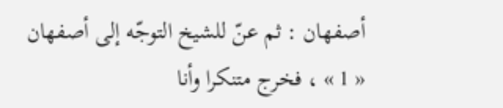أصفهان : ثم عنّ للشيخ التوجّه إلى أصفهان « 1 » ، فخرج متنكرا وأنا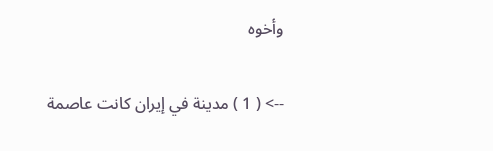وأخوه

--> ( 1 ) مدينة في إيران كانت عاصمة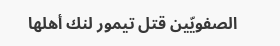الصفويّين قتل تيمور لنك أهلها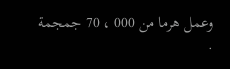وعمل هرما من 000 ، 70 جمجمة .